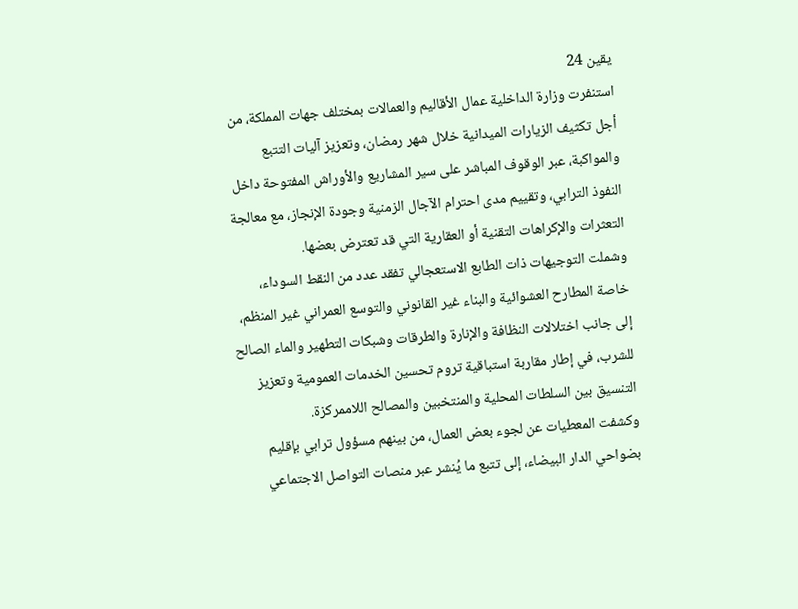يقين 24
استنفرت وزارة الداخلية عمال الأقاليم والعمالات بمختلف جهات المملكة، من أجل تكثيف الزيارات الميدانية خلال شهر رمضان، وتعزيز آليات التتبع والمواكبة، عبر الوقوف المباشر على سير المشاريع والأوراش المفتوحة داخل النفوذ الترابي، وتقييم مدى احترام الآجال الزمنية وجودة الإنجاز، مع معالجة التعثرات والإكراهات التقنية أو العقارية التي قد تعترض بعضها.
وشملت التوجيهات ذات الطابع الاستعجالي تفقد عدد من النقط السوداء، خاصة المطارح العشوائية والبناء غير القانوني والتوسع العمراني غير المنظم، إلى جانب اختلالات النظافة والإنارة والطرقات وشبكات التطهير والماء الصالح للشرب، في إطار مقاربة استباقية تروم تحسين الخدمات العمومية وتعزيز التنسيق بين السلطات المحلية والمنتخبين والمصالح اللاممركزة.
وكشفت المعطيات عن لجوء بعض العمال، من بينهم مسؤول ترابي بإقليم بضواحي الدار البيضاء، إلى تتبع ما يُنشر عبر منصات التواصل الاجتماعي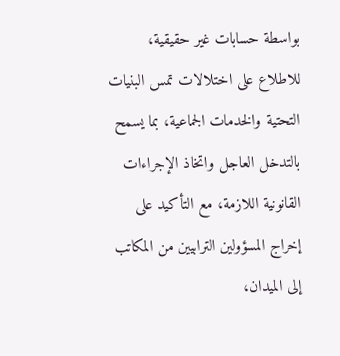بواسطة حسابات غير حقيقية، للاطلاع على اختلالات تمس البنيات التحتية والخدمات الجماعية، بما يسمح بالتدخل العاجل واتخاذ الإجراءات القانونية اللازمة، مع التأكيد على إخراج المسؤولين الترابيين من المكاتب إلى الميدان،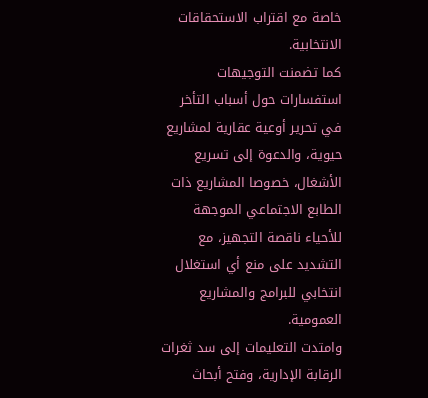خاصة مع اقتراب الاستحقاقات الانتخابية.
كما تضمنت التوجيهات استفسارات حول أسباب التأخر في تحرير أوعية عقارية لمشاريع حيوية، والدعوة إلى تسريع الأشغال، خصوصا المشاريع ذات الطابع الاجتماعي الموجهة للأحياء ناقصة التجهيز، مع التشديد على منع أي استغلال انتخابي للبرامج والمشاريع العمومية.
وامتدت التعليمات إلى سد ثغرات الرقابة الإدارية، وفتح أبحاث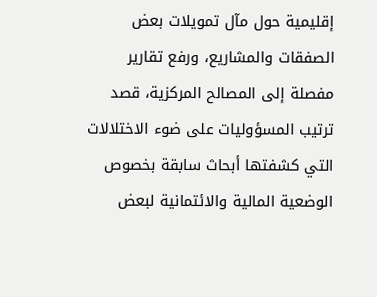إقليمية حول مآل تمويلات بعض الصفقات والمشاريع، ورفع تقارير مفصلة إلى المصالح المركزية، قصد ترتيب المسؤوليات على ضوء الاختلالات التي كشفتها أبحاث سابقة بخصوص الوضعية المالية والائتمانية لبعض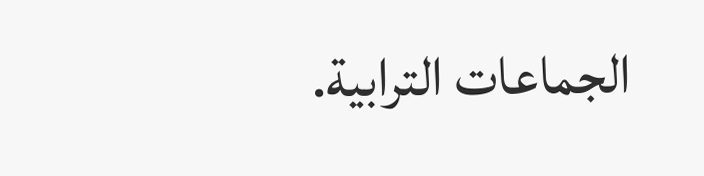الجماعات الترابية.